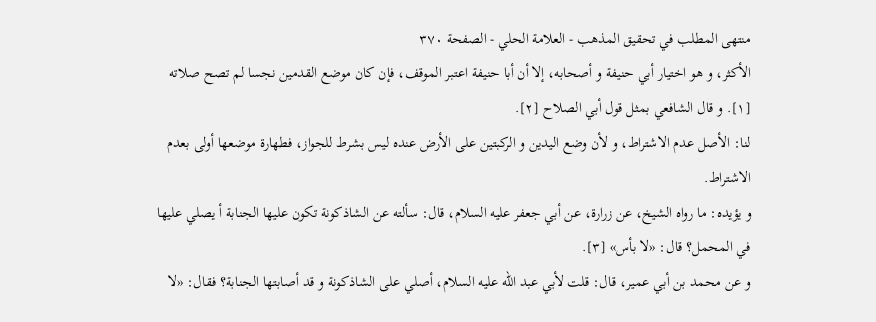منتهى المطلب في تحقيق المذهب - العلامة الحلي - الصفحة ٣٧٠
الأكثر، و هو اختيار أبي حنيفة و أصحابه، إلا أن أبا حنيفة اعتبر الموقف، فإن كان موضع القدمين نجسا لم تصح صلاته [١]. و قال الشافعي بمثل قول أبي الصلاح [٢].
لنا: الأصل عدم الاشتراط، و لأن وضع اليدين و الركبتين على الأرض عنده ليس بشرط للجواز، فطهارة موضعها أولى بعدم الاشتراط.
و يؤيده: ما رواه الشيخ، عن زرارة، عن أبي جعفر عليه السلام، قال: سألته عن الشاذكونة تكون عليها الجنابة أ يصلي عليها في المحمل؟ قال: «لا بأس» [٣].
و عن محمد بن أبي عمير، قال: قلت لأبي عبد الله عليه السلام، أصلي على الشاذكونة و قد أصابتها الجنابة؟ فقال: «لا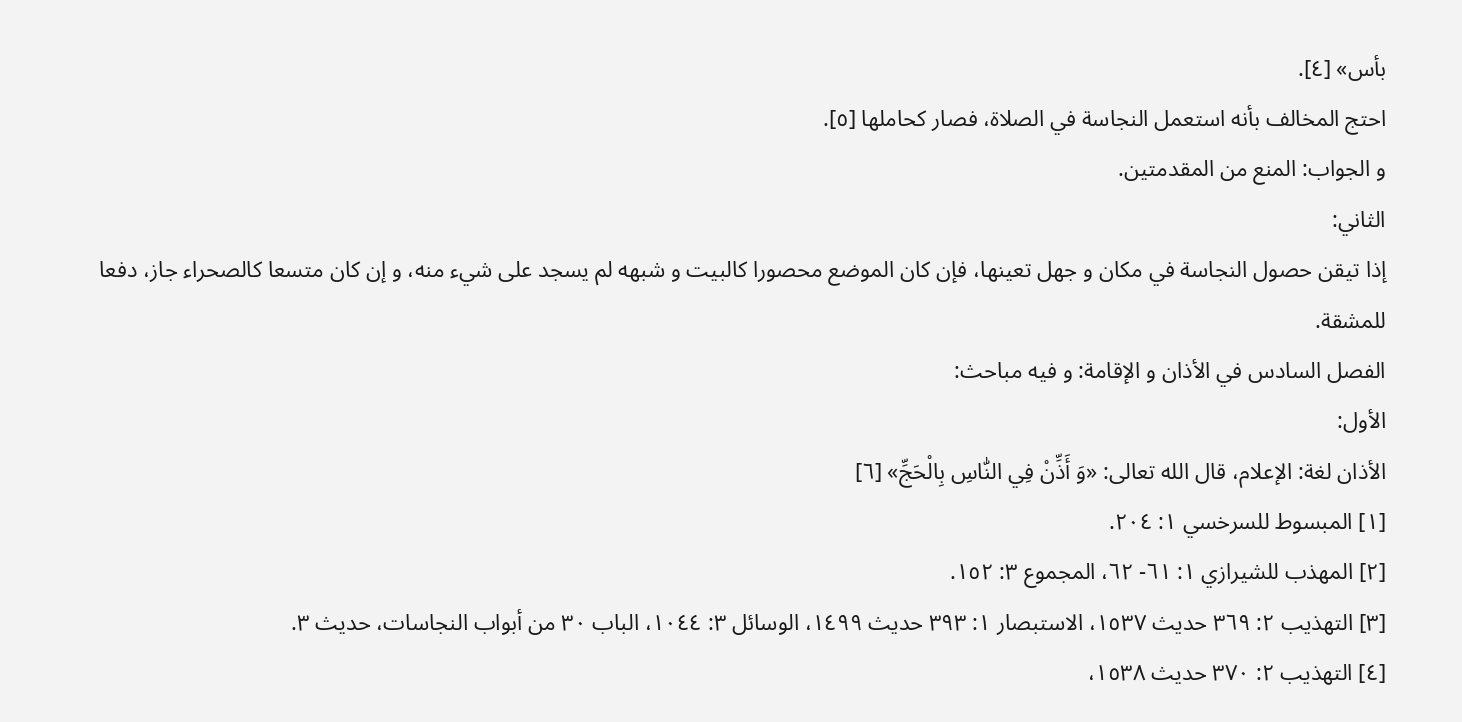بأس» [٤].
احتج المخالف بأنه استعمل النجاسة في الصلاة، فصار كحاملها [٥].
و الجواب: المنع من المقدمتين.
الثاني:
إذا تيقن حصول النجاسة في مكان و جهل تعينها، فإن كان الموضع محصورا كالبيت و شبهه لم يسجد على شيء منه، و إن كان متسعا كالصحراء جاز، دفعا للمشقة.
الفصل السادس في الأذان و الإقامة: و فيه مباحث:
الأول:
الأذان لغة: الإعلام، قال الله تعالى: «وَ أَذِّنْ فِي النّٰاسِ بِالْحَجِّ» [٦]
[١] المبسوط للسرخسي ١: ٢٠٤.
[٢] المهذب للشيرازي ١: ٦١- ٦٢، المجموع ٣: ١٥٢.
[٣] التهذيب ٢: ٣٦٩ حديث ١٥٣٧، الاستبصار ١: ٣٩٣ حديث ١٤٩٩، الوسائل ٣: ١٠٤٤، الباب ٣٠ من أبواب النجاسات، حديث ٣.
[٤] التهذيب ٢: ٣٧٠ حديث ١٥٣٨،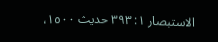الاستبصار ١: ٣٩٣ حديث ١٥٠٠،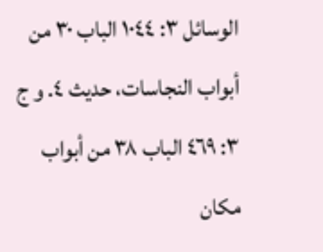الوسائل ٣: ١٠٤٤ الباب ٣٠ من أبواب النجاسات، حديث ٤. و ج ٣: ٤٦٩ الباب ٣٨ من أبواب مكان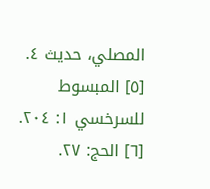المصلي، حديث ٤.
[٥] المبسوط للسرخسي ١: ٢٠٤.
[٦] الحج: ٢٧.